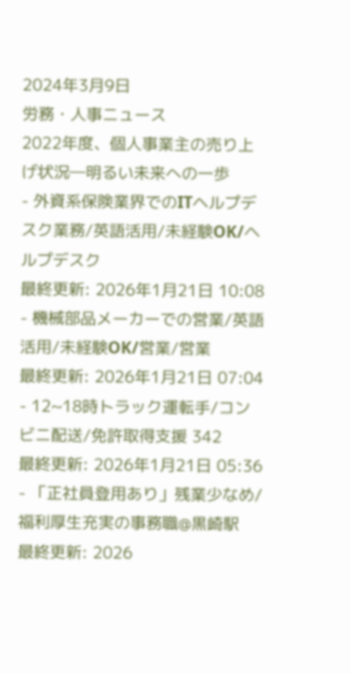2024年3月9日
労務・人事ニュース
2022年度、個人事業主の売り上げ状況―明るい未来への一歩
- 外資系保険業界でのITヘルプデスク業務/英語活用/未経験OK/ヘルプデスク
最終更新: 2026年1月21日 10:08
- 機械部品メーカーでの営業/英語活用/未経験OK/営業/営業
最終更新: 2026年1月21日 07:04
- 12~18時トラック運転手/コンビニ配送/免許取得支援 342
最終更新: 2026年1月21日 05:36
- 「正社員登用あり」残業少なめ/福利厚生充実の事務職@黒崎駅
最終更新: 2026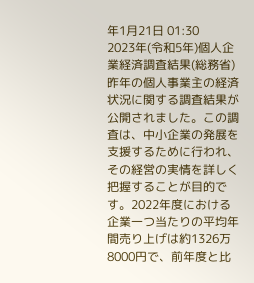年1月21日 01:30
2023年(令和5年)個人企業経済調査結果(総務省)
昨年の個人事業主の経済状況に関する調査結果が公開されました。この調査は、中小企業の発展を支援するために行われ、その経営の実情を詳しく把握することが目的です。2022年度における企業一つ当たりの平均年間売り上げは約1326万8000円で、前年度と比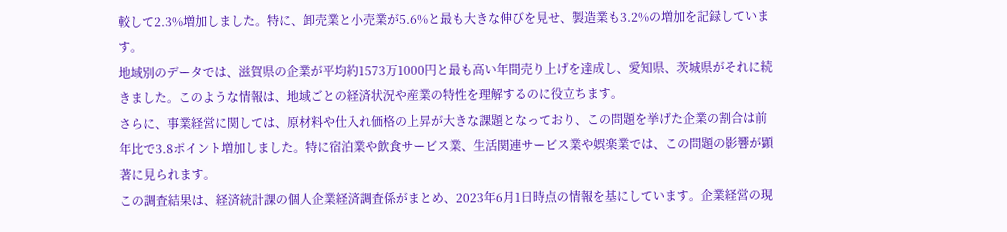較して2.3%増加しました。特に、卸売業と小売業が5.6%と最も大きな伸びを見せ、製造業も3.2%の増加を記録しています。
地域別のデータでは、滋賀県の企業が平均約1573万1000円と最も高い年間売り上げを達成し、愛知県、茨城県がそれに続きました。このような情報は、地域ごとの経済状況や産業の特性を理解するのに役立ちます。
さらに、事業経営に関しては、原材料や仕入れ価格の上昇が大きな課題となっており、この問題を挙げた企業の割合は前年比で3.8ポイント増加しました。特に宿泊業や飲食サービス業、生活関連サービス業や娯楽業では、この問題の影響が顕著に見られます。
この調査結果は、経済統計課の個人企業経済調査係がまとめ、2023年6月1日時点の情報を基にしています。企業経営の現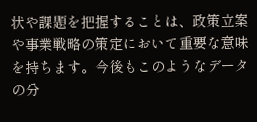状や課題を把握することは、政策立案や事業戦略の策定において重要な意味を持ちます。今後もこのようなデータの分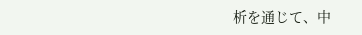析を通じて、中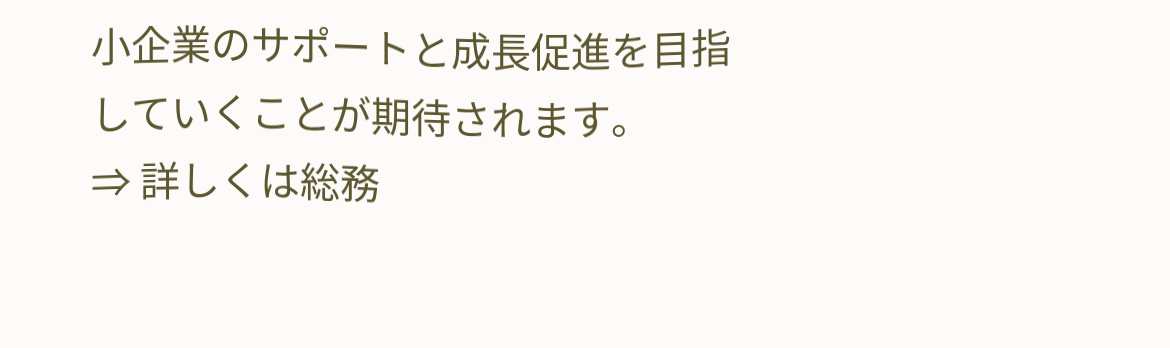小企業のサポートと成長促進を目指していくことが期待されます。
⇒ 詳しくは総務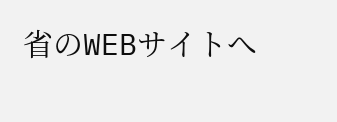省のWEBサイトへ